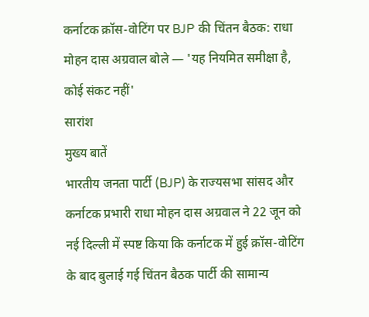कर्नाटक क्रॉस-वोटिंग पर BJP की चिंतन बैठक: राधा मोहन दास अग्रवाल बोले — 'यह नियमित समीक्षा है, कोई संकट नहीं'
सारांश
मुख्य बातें
भारतीय जनता पार्टी (BJP) के राज्यसभा सांसद और कर्नाटक प्रभारी राधा मोहन दास अग्रवाल ने 22 जून को नई दिल्ली में स्पष्ट किया कि कर्नाटक में हुई क्रॉस-वोटिंग के बाद बुलाई गई चिंतन बैठक पार्टी की सामान्य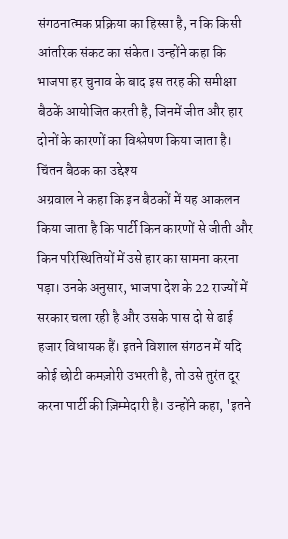संगठनात्मक प्रक्रिया का हिस्सा है, न कि किसी आंतरिक संकट का संकेत। उन्होंने कहा कि भाजपा हर चुनाव के बाद इस तरह की समीक्षा बैठकें आयोजित करती है, जिनमें जीत और हार दोनों के कारणों का विश्लेषण किया जाता है।
चिंतन बैठक का उद्देश्य
अग्रवाल ने कहा कि इन बैठकों में यह आकलन किया जाता है कि पार्टी किन कारणों से जीती और किन परिस्थितियों में उसे हार का सामना करना पड़ा। उनके अनुसार, भाजपा देश के 22 राज्यों में सरकार चला रही है और उसके पास दो से ढाई हजार विधायक हैं। इतने विशाल संगठन में यदि कोई छोटी कमज़ोरी उभरती है, तो उसे तुरंत दूर करना पार्टी की ज़िम्मेदारी है। उन्होंने कहा, 'इतने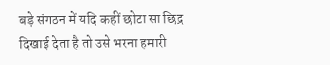बड़े संगठन में यदि कहीं छोटा सा छिद्र दिखाई देता है तो उसे भरना हमारी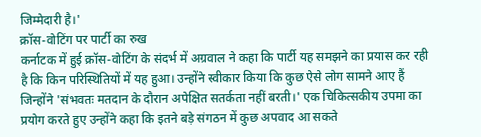जिम्मेदारी है।'
क्रॉस-वोटिंग पर पार्टी का रुख
कर्नाटक में हुई क्रॉस-वोटिंग के संदर्भ में अग्रवाल ने कहा कि पार्टी यह समझने का प्रयास कर रही है कि किन परिस्थितियों में यह हुआ। उन्होंने स्वीकार किया कि कुछ ऐसे लोग सामने आए हैं जिन्होंने 'संभवतः मतदान के दौरान अपेक्षित सतर्कता नहीं बरती।' एक चिकित्सकीय उपमा का प्रयोग करते हुए उन्होंने कहा कि इतने बड़े संगठन में कुछ अपवाद आ सकते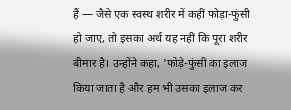हैं — जैसे एक स्वस्थ शरीर में कहीं फोड़ा-फुंसी हो जाए, तो इसका अर्थ यह नहीं कि पूरा शरीर बीमार है। उन्होंने कहा, 'फोड़े-फुंसी का इलाज किया जाता है और हम भी उसका इलाज कर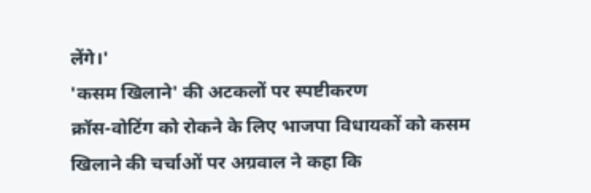लेंगे।'
'कसम खिलाने' की अटकलों पर स्पष्टीकरण
क्रॉस-वोटिंग को रोकने के लिए भाजपा विधायकों को कसम खिलाने की चर्चाओं पर अग्रवाल ने कहा कि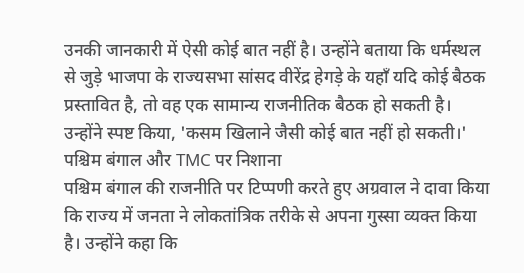उनकी जानकारी में ऐसी कोई बात नहीं है। उन्होंने बताया कि धर्मस्थल से जुड़े भाजपा के राज्यसभा सांसद वीरेंद्र हेगड़े के यहाँ यदि कोई बैठक प्रस्तावित है, तो वह एक सामान्य राजनीतिक बैठक हो सकती है। उन्होंने स्पष्ट किया, 'कसम खिलाने जैसी कोई बात नहीं हो सकती।'
पश्चिम बंगाल और TMC पर निशाना
पश्चिम बंगाल की राजनीति पर टिप्पणी करते हुए अग्रवाल ने दावा किया कि राज्य में जनता ने लोकतांत्रिक तरीके से अपना गुस्सा व्यक्त किया है। उन्होंने कहा कि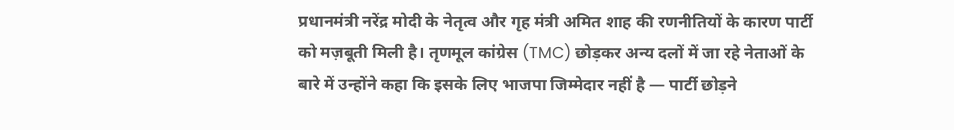प्रधानमंत्री नरेंद्र मोदी के नेतृत्व और गृह मंत्री अमित शाह की रणनीतियों के कारण पार्टी को मज़बूती मिली है। तृणमूल कांग्रेस (TMC) छोड़कर अन्य दलों में जा रहे नेताओं के बारे में उन्होंने कहा कि इसके लिए भाजपा जिम्मेदार नहीं है — पार्टी छोड़ने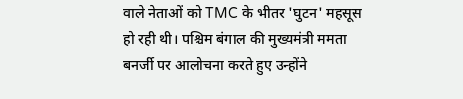वाले नेताओं को TMC के भीतर 'घुटन' महसूस हो रही थी। पश्चिम बंगाल की मुख्यमंत्री ममता बनर्जी पर आलोचना करते हुए उन्होंने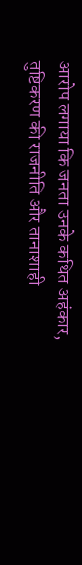आरोप लगाया कि जनता उनके कथित अहंकार, तुष्टिकरण की राजनीति और तानाशाही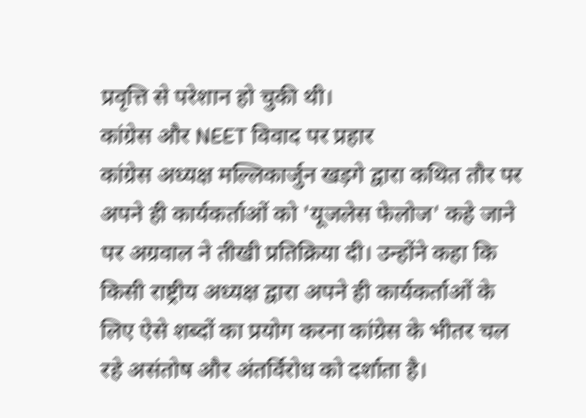प्रवृत्ति से परेशान हो चुकी थी।
कांग्रेस और NEET विवाद पर प्रहार
कांग्रेस अध्यक्ष मल्लिकार्जुन खड़गे द्वारा कथित तौर पर अपने ही कार्यकर्ताओं को 'यूजलेस फेलोज' कहे जाने पर अग्रवाल ने तीखी प्रतिक्रिया दी। उन्होंने कहा कि किसी राष्ट्रीय अध्यक्ष द्वारा अपने ही कार्यकर्ताओं के लिए ऐसे शब्दों का प्रयोग करना कांग्रेस के भीतर चल रहे असंतोष और अंतर्विरोध को दर्शाता है।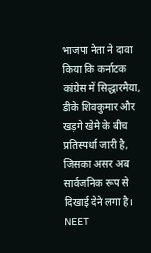भाजपा नेता ने दावा किया कि कर्नाटक कांग्रेस में सिद्धारमैया, डीके शिवकुमार और खड़गे खेमे के बीच प्रतिस्पर्धा जारी है, जिसका असर अब सार्वजनिक रूप से दिखाई देने लगा है। NEET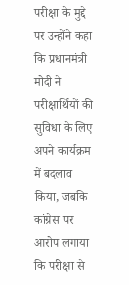परीक्षा के मुद्दे पर उन्होंने कहा कि प्रधानमंत्री मोदी ने परीक्षार्थियों की सुविधा के लिए अपने कार्यक्रम में बदलाव किया, जबकि कांग्रेस पर आरोप लगाया कि परीक्षा से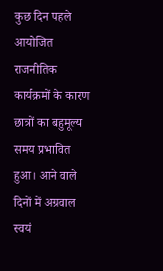कुछ दिन पहले आयोजित राजनीतिक कार्यक्रमों के कारण छात्रों का बहुमूल्य समय प्रभावित हुआ। आने वाले दिनों में अग्रवाल स्वयं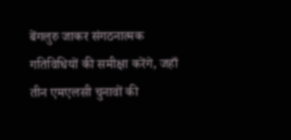बेंगलुरु जाकर संगठनात्मक गतिविधियों की समीक्षा करेंगे, जहाँ तीन एमएलसी चुनावों की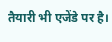तैयारी भी एजेंडे पर है।